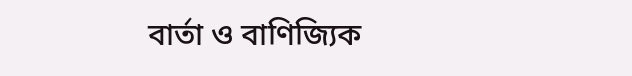বার্তা ও বাণিজ্যিক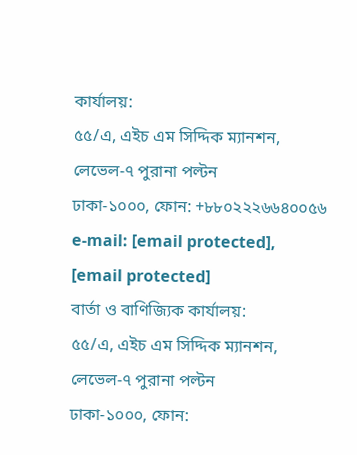কার্যালয়:
৫৫/এ, এইচ এম সিদ্দিক ম্যানশন, লেভেল-৭ পুরানা পল্টন
ঢাকা-১০০০, ফোন: +৮৮০২২২৬৬৪০০৫৬
e-mail: [email protected],
[email protected]
বার্তা ও বাণিজ্যিক কার্যালয়:
৫৫/এ, এইচ এম সিদ্দিক ম্যানশন, লেভেল-৭ পুরানা পল্টন
ঢাকা-১০০০, ফোন: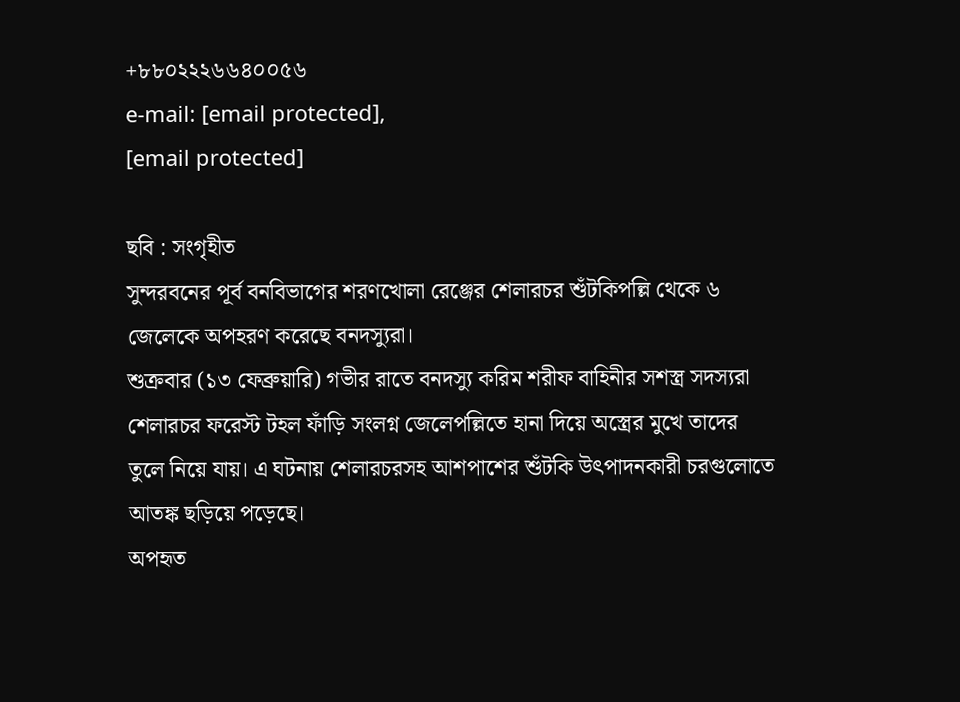+৮৮০২২২৬৬৪০০৫৬
e-mail: [email protected],
[email protected]

ছবি : সংগৃহীত
সুন্দরবনের পূর্ব বনবিভাগের শরণখোলা রেঞ্জের শেলারচর শুঁটকিপল্লি থেকে ৬ জেলেকে অপহরণ করেছে বনদস্যুরা।
শুক্রবার (১৩ ফেব্রুয়ারি) গভীর রাতে বনদস্যু করিম শরীফ বাহিনীর সশস্ত্র সদস্যরা শেলারচর ফরেস্ট টহল ফাঁড়ি সংলগ্ন জেলেপল্লিতে হানা দিয়ে অস্ত্রের মুখে তাদের তুলে নিয়ে যায়। এ ঘটনায় শেলারচরসহ আশপাশের শুঁটকি উৎপাদনকারী চরগুলোতে আতঙ্ক ছড়িয়ে পড়েছে।
অপহৃত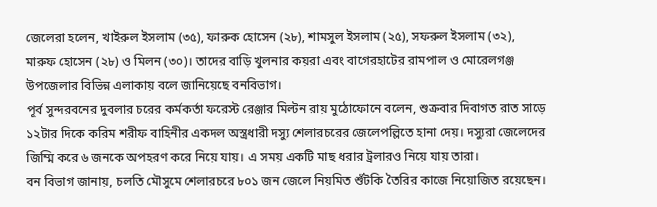জেলেরা হলেন, খাইরুল ইসলাম (৩৫), ফারুক হোসেন (২৮), শামসুল ইসলাম (২৫), সফরুল ইসলাম (৩২), মারুফ হোসেন (২৮) ও মিলন (৩০)। তাদের বাড়ি খুলনার কয়রা এবং বাগেরহাটের রামপাল ও মোরেলগঞ্জ উপজেলার বিভিন্ন এলাকায় বলে জানিয়েছে বনবিভাগ।
পূর্ব সুন্দরবনের দুবলার চরের কর্মকর্তা ফরেস্ট রেঞ্জার মিল্টন রায় মুঠোফোনে বলেন, শুক্রবার দিবাগত রাত সাড়ে ১২টার দিকে করিম শরীফ বাহিনীর একদল অস্ত্রধারী দস্যু শেলারচরের জেলেপল্লিতে হানা দেয়। দস্যুরা জেলেদের জিম্মি করে ৬ জনকে অপহরণ করে নিয়ে যায়। এ সময় একটি মাছ ধরার ট্রলারও নিয়ে যায় তারা।
বন বিভাগ জানায়, চলতি মৌসুমে শেলারচরে ৮০১ জন জেলে নিয়মিত শুঁটকি তৈরির কাজে নিয়োজিত রয়েছেন।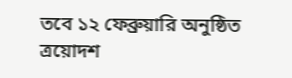তবে ১২ ফেব্রুয়ারি অনুষ্ঠিত ত্রয়োদশ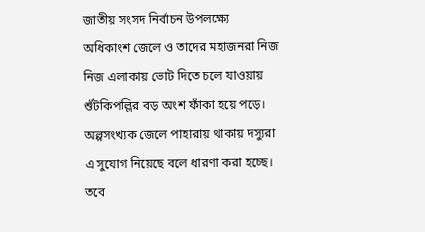জাতীয় সংসদ নির্বাচন উপলক্ষ্যে অধিকাংশ জেলে ও তাদের মহাজনরা নিজ নিজ এলাকায় ভোট দিতে চলে যাওয়ায় শুঁটকিপল্লির বড় অংশ ফাঁকা হয়ে পড়ে। অল্পসংখ্যক জেলে পাহারায় থাকায় দস্যুরা এ সুযোগ নিয়েছে বলে ধারণা করা হচ্ছে। তবে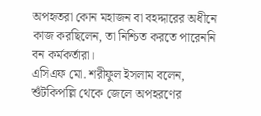অপহৃতরা কোন মহাজন বা বহদ্দারের অধীনে কাজ করছিলেন, তা নিশ্চিত করতে পারেননি বন কর্মকর্তারা।
এসিএফ মো. শরীফুল ইসলাম বলেন, শুঁটকিপল্লি থেকে জেলে অপহরণের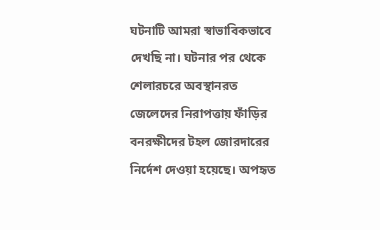ঘটনাটি আমরা স্বাভাবিকভাবে দেখছি না। ঘটনার পর থেকে শেলারচরে অবস্থানরত জেলেদের নিরাপত্তায় ফাঁড়ির বনরক্ষীদের টহল জোরদারের নির্দেশ দেওয়া হয়েছে। অপহৃত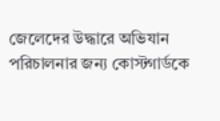জেলেদের উদ্ধারে অভিযান পরিচালনার জন্য কোস্টগার্ডকে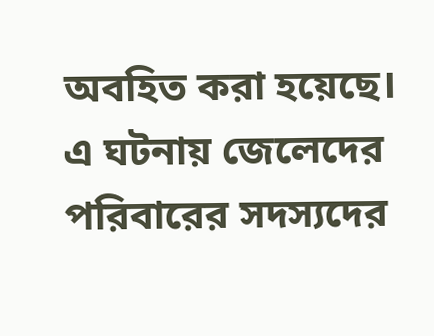অবহিত করা হয়েছে।
এ ঘটনায় জেলেদের পরিবারের সদস্যদের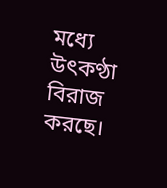মধ্যে উৎকণ্ঠা বিরাজ করছে।